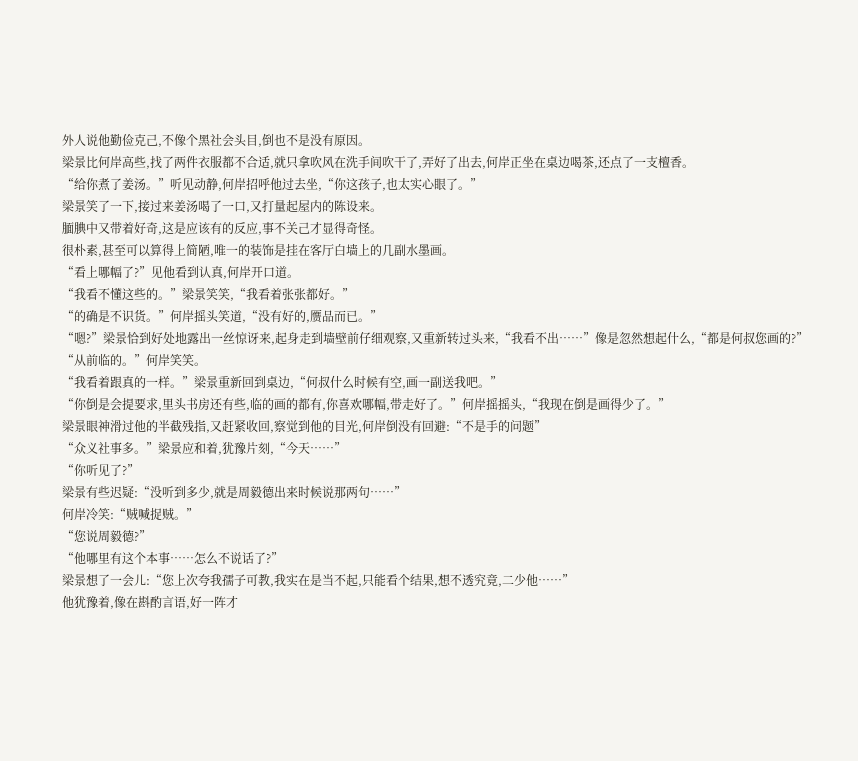外人说他勤俭克己,不像个黑社会头目,倒也不是没有原因。
梁景比何岸高些,找了两件衣服都不合适,就只拿吹风在洗手间吹干了,弄好了出去,何岸正坐在桌边喝茶,还点了一支檀香。
“给你煮了姜汤。”听见动静,何岸招呼他过去坐,“你这孩子,也太实心眼了。”
梁景笑了一下,接过来姜汤喝了一口,又打量起屋内的陈设来。
腼腆中又带着好奇,这是应该有的反应,事不关己才显得奇怪。
很朴素,甚至可以算得上简陋,唯一的装饰是挂在客厅白墙上的几副水墨画。
“看上哪幅了?”见他看到认真,何岸开口道。
“我看不懂这些的。”梁景笑笑,“我看着张张都好。”
“的确是不识货。”何岸摇头笑道,“没有好的,赝品而已。”
“嗯?”梁景恰到好处地露出一丝惊讶来,起身走到墙壁前仔细观察,又重新转过头来,“我看不出……”像是忽然想起什么,“都是何叔您画的?”
“从前临的。”何岸笑笑。
“我看着跟真的一样。”梁景重新回到桌边,“何叔什么时候有空,画一副送我吧。”
“你倒是会提要求,里头书房还有些,临的画的都有,你喜欢哪幅,带走好了。”何岸摇摇头,“我现在倒是画得少了。”
梁景眼神滑过他的半截残指,又赶紧收回,察觉到他的目光,何岸倒没有回避:“不是手的问题”
“众义社事多。”梁景应和着,犹豫片刻,“今天……”
“你听见了?”
梁景有些迟疑:“没听到多少,就是周毅德出来时候说那两句……”
何岸冷笑:“贼喊捉贼。”
“您说周毅德?”
“他哪里有这个本事……怎么不说话了?”
梁景想了一会儿:“您上次夸我孺子可教,我实在是当不起,只能看个结果,想不透究竟,二少他……”
他犹豫着,像在斟酌言语,好一阵才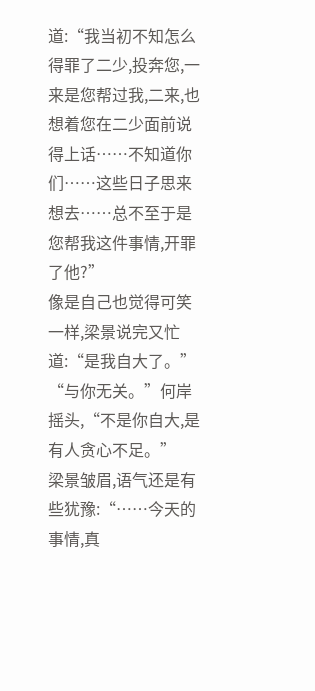道:“我当初不知怎么得罪了二少,投奔您,一来是您帮过我,二来,也想着您在二少面前说得上话……不知道你们……这些日子思来想去……总不至于是您帮我这件事情,开罪了他?”
像是自己也觉得可笑一样,梁景说完又忙道:“是我自大了。”
“与你无关。”何岸摇头,“不是你自大,是有人贪心不足。”
梁景皱眉,语气还是有些犹豫:“……今天的事情,真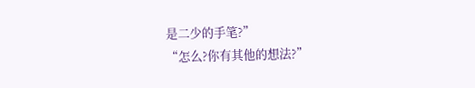是二少的手笔?”
“怎么?你有其他的想法?”